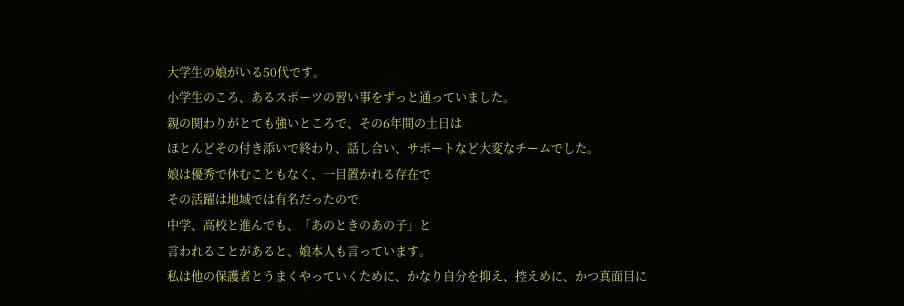大学生の娘がいる50代です。
小学生のころ、あるスポーツの習い事をずっと通っていました。
親の関わりがとても強いところで、その6年間の土日は
ほとんどその付き添いで終わり、話し合い、サポートなど大変なチームでした。
娘は優秀で休むこともなく、一目置かれる存在で
その活躍は地域では有名だったので
中学、高校と進んでも、「あのときのあの子」と
言われることがあると、娘本人も言っています。
私は他の保護者とうまくやっていくために、かなり自分を抑え、控えめに、かつ真面目に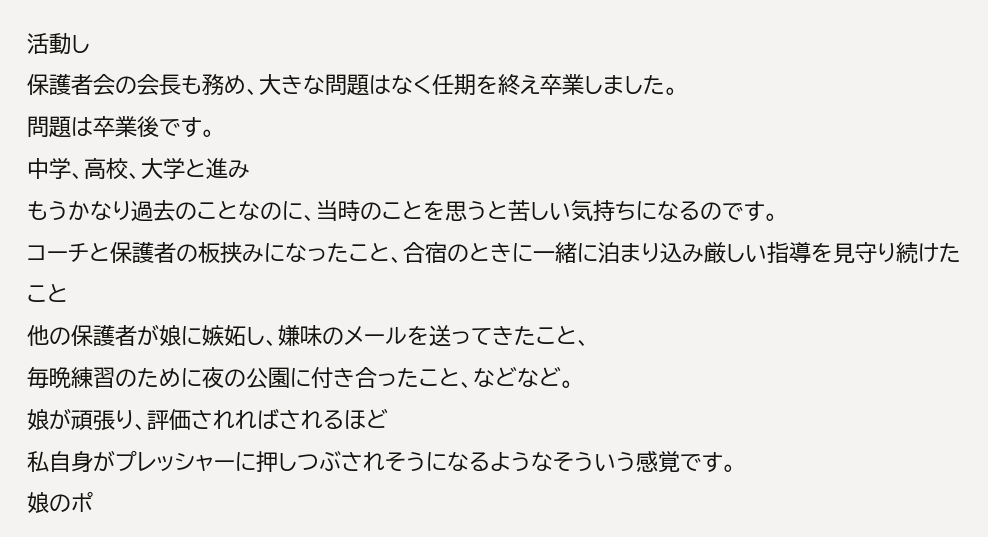活動し
保護者会の会長も務め、大きな問題はなく任期を終え卒業しました。
問題は卒業後です。
中学、高校、大学と進み
もうかなり過去のことなのに、当時のことを思うと苦しい気持ちになるのです。
コーチと保護者の板挟みになったこと、合宿のときに一緒に泊まり込み厳しい指導を見守り続けたこと
他の保護者が娘に嫉妬し、嫌味のメールを送ってきたこと、
毎晩練習のために夜の公園に付き合ったこと、などなど。
娘が頑張り、評価されればされるほど
私自身がプレッシャーに押しつぶされそうになるようなそういう感覚です。
娘のポ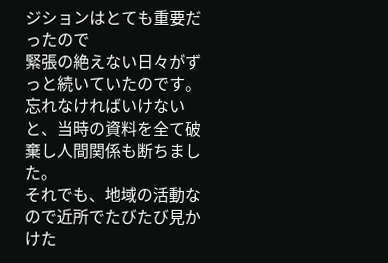ジションはとても重要だったので
緊張の絶えない日々がずっと続いていたのです。
忘れなければいけないと、当時の資料を全て破棄し人間関係も断ちました。
それでも、地域の活動なので近所でたびたび見かけた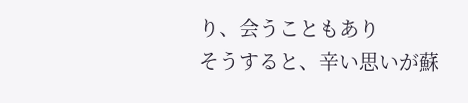り、会うこともあり
そうすると、辛い思いが蘇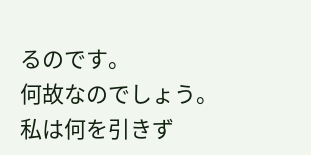るのです。
何故なのでしょう。
私は何を引きず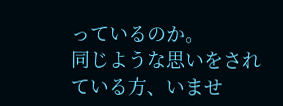っているのか。
同じような思いをされている方、いませ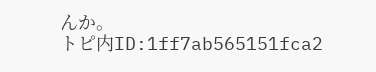んか。
トピ内ID:1ff7ab565151fca2